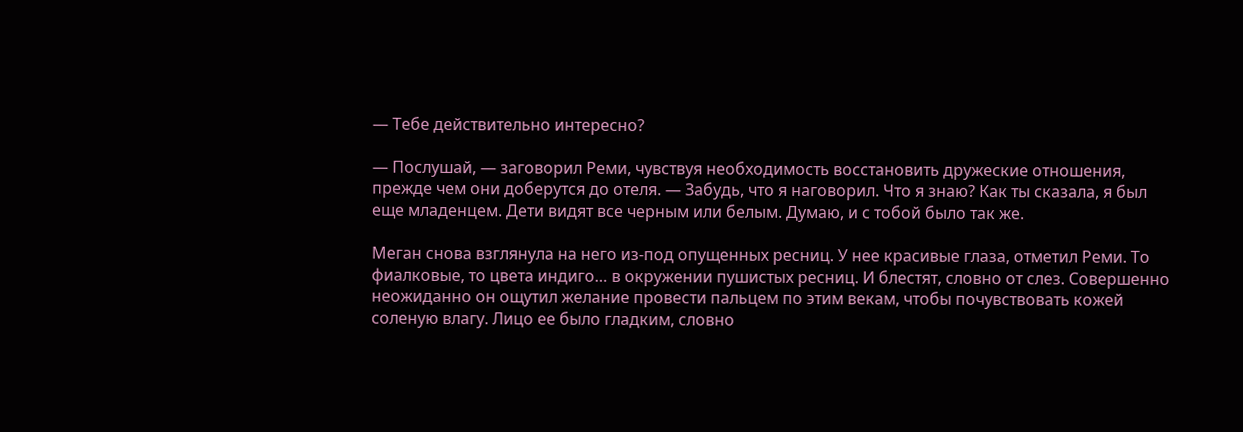— Тебе действительно интересно?

— Послушай, — заговорил Реми, чувствуя необходимость восстановить дружеские отношения, прежде чем они доберутся до отеля. — Забудь, что я наговорил. Что я знаю? Как ты сказала, я был еще младенцем. Дети видят все черным или белым. Думаю, и с тобой было так же.

Меган снова взглянула на него из-под опущенных ресниц. У нее красивые глаза, отметил Реми. То фиалковые, то цвета индиго… в окружении пушистых ресниц. И блестят, словно от слез. Совершенно неожиданно он ощутил желание провести пальцем по этим векам, чтобы почувствовать кожей соленую влагу. Лицо ее было гладким, словно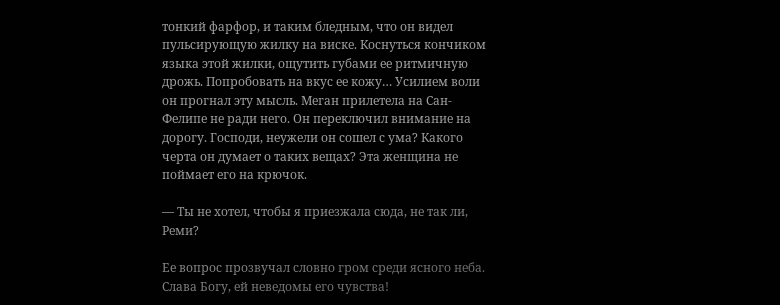тонкий фарфор, и таким бледным, что он видел пульсирующую жилку на виске. Коснуться кончиком языка этой жилки, ощутить губами ее ритмичную дрожь. Попробовать на вкус ее кожу… Усилием воли он прогнал эту мысль. Меган прилетела на Сан-Фелипе не ради него. Он переключил внимание на дорогу. Господи, неужели он сошел с ума? Какого черта он думает о таких вещах? Эта женщина не поймает его на крючок.

— Ты не хотел, чтобы я приезжала сюда, не так ли, Реми?

Ее вопрос прозвучал словно гром среди ясного неба. Слава Богу, ей неведомы его чувства!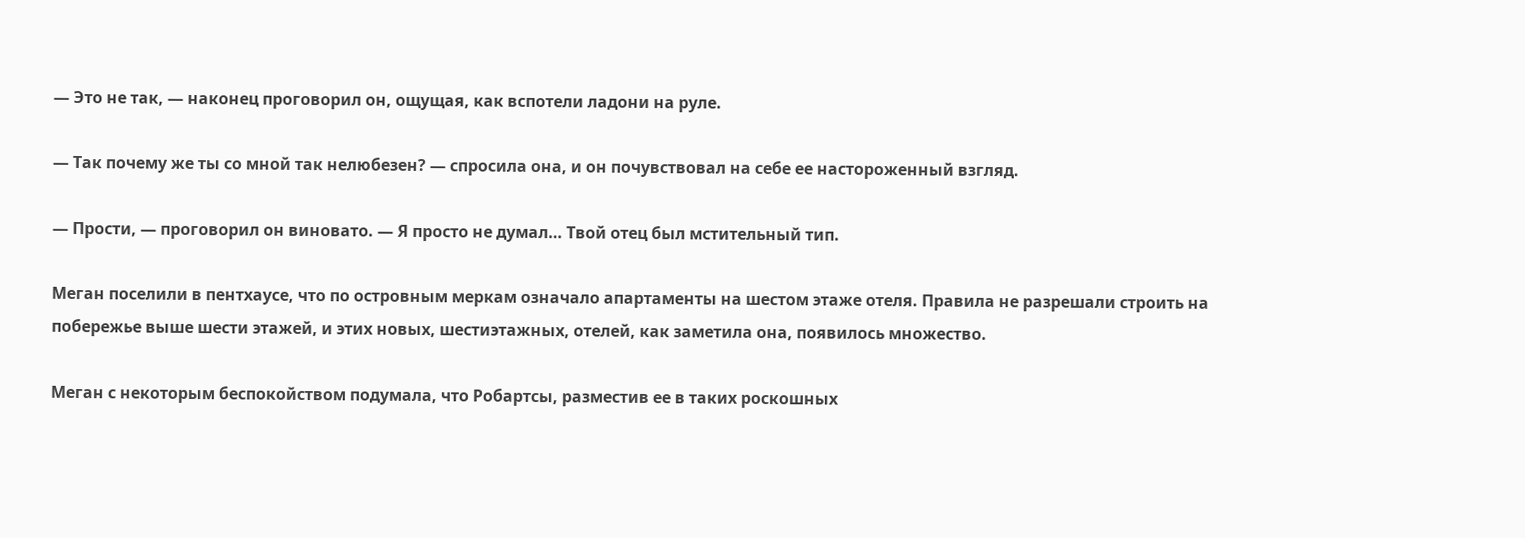— Это не так, — наконец проговорил он, ощущая, как вспотели ладони на руле.

— Так почему же ты со мной так нелюбезен? — спросила она, и он почувствовал на себе ее настороженный взгляд.

— Прости, — проговорил он виновато. — Я просто не думал… Твой отец был мстительный тип.

Меган поселили в пентхаусе, что по островным меркам означало апартаменты на шестом этаже отеля. Правила не разрешали строить на побережье выше шести этажей, и этих новых, шестиэтажных, отелей, как заметила она, появилось множество.

Меган с некоторым беспокойством подумала, что Робартсы, разместив ее в таких роскошных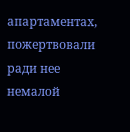апартаментах, пожертвовали ради нее немалой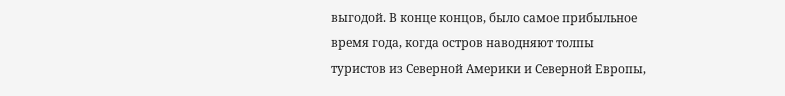выгодой. В конце концов, было самое прибыльное время года, когда остров наводняют толпы туристов из Северной Америки и Северной Европы,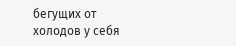бегущих от холодов у себя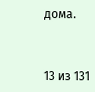дома.



13 из 131